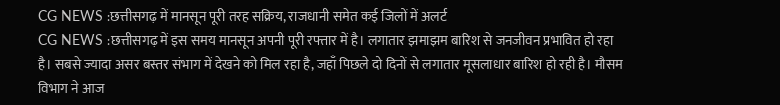CG NEWS :छत्तीसगढ़ में मानसून पूरी तरह सक्रिय, राजधानी समेत कई जिलों में अलर्ट
CG NEWS :छत्तीसगढ़ में इस समय मानसून अपनी पूरी रफ्तार में है। लगातार झमाझम बारिश से जनजीवन प्रभावित हो रहा है। सबसे ज्यादा असर बस्तर संभाग में देखने को मिल रहा है, जहाँ पिछले दो दिनों से लगातार मूसलाधार बारिश हो रही है। मौसम विभाग ने आज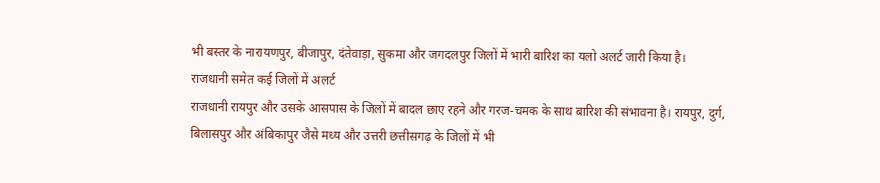भी बस्तर के नारायणपुर, बीजापुर, दंतेवाड़ा, सुकमा और जगदलपुर जिलों में भारी बारिश का यलो अलर्ट जारी किया है।
राजधानी समेत कई जिलों में अलर्ट
राजधानी रायपुर और उसके आसपास के जिलों में बादल छाए रहने और गरज-चमक के साथ बारिश की संभावना है। रायपुर, दुर्ग, बिलासपुर और अंबिकापुर जैसे मध्य और उत्तरी छत्तीसगढ़ के जिलों में भी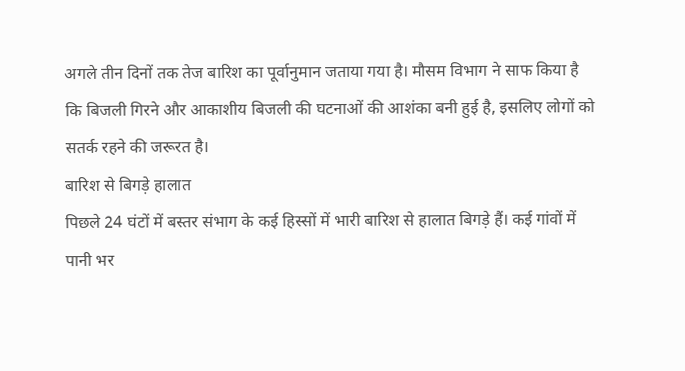अगले तीन दिनों तक तेज बारिश का पूर्वानुमान जताया गया है। मौसम विभाग ने साफ किया है कि बिजली गिरने और आकाशीय बिजली की घटनाओं की आशंका बनी हुई है, इसलिए लोगों को सतर्क रहने की जरूरत है।
बारिश से बिगड़े हालात
पिछले 24 घंटों में बस्तर संभाग के कई हिस्सों में भारी बारिश से हालात बिगड़े हैं। कई गांवों में पानी भर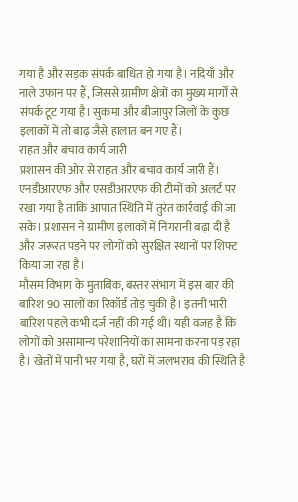गया है और सड़क संपर्क बाधित हो गया है। नदियाँ और नाले उफान पर हैं, जिससे ग्रामीण क्षेत्रों का मुख्य मार्गों से संपर्क टूट गया है। सुकमा और बीजापुर जिलों के कुछ इलाकों में तो बाढ़ जैसे हालात बन गए हैं।
राहत और बचाव कार्य जारी
प्रशासन की ओर से राहत और बचाव कार्य जारी हैं। एनडीआरएफ और एसडीआरएफ की टीमों को अलर्ट पर रखा गया है ताकि आपात स्थिति में तुरंत कार्रवाई की जा सके। प्रशासन ने ग्रामीण इलाकों में निगरानी बढ़ा दी है और जरूरत पड़ने पर लोगों को सुरक्षित स्थानों पर शिफ्ट किया जा रहा है।
मौसम विभाग के मुताबिक, बस्तर संभाग में इस बार की बारिश 90 सालों का रिकॉर्ड तोड़ चुकी है। इतनी भारी बारिश पहले कभी दर्ज नहीं की गई थी। यही वजह है कि लोगों को असामान्य परेशानियों का सामना करना पड़ रहा है। खेतों में पानी भर गया है, घरों में जलभराव की स्थिति है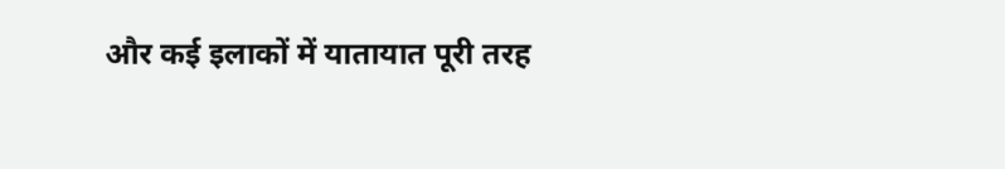और कई इलाकों में यातायात पूरी तरह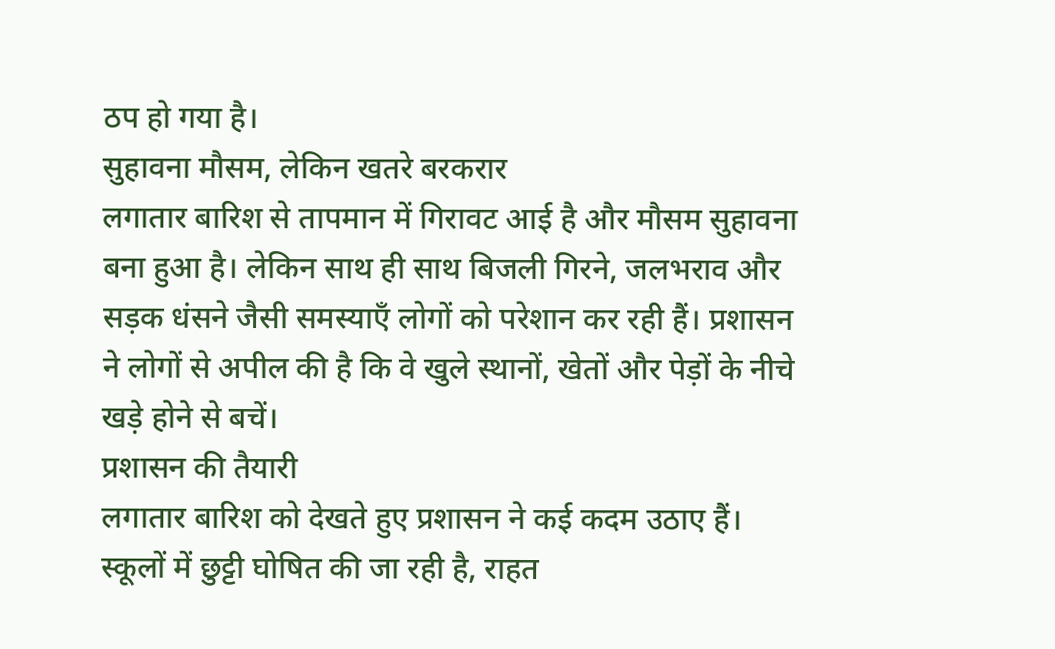ठप हो गया है।
सुहावना मौसम, लेकिन खतरे बरकरार
लगातार बारिश से तापमान में गिरावट आई है और मौसम सुहावना बना हुआ है। लेकिन साथ ही साथ बिजली गिरने, जलभराव और सड़क धंसने जैसी समस्याएँ लोगों को परेशान कर रही हैं। प्रशासन ने लोगों से अपील की है कि वे खुले स्थानों, खेतों और पेड़ों के नीचे खड़े होने से बचें।
प्रशासन की तैयारी
लगातार बारिश को देखते हुए प्रशासन ने कई कदम उठाए हैं। स्कूलों में छुट्टी घोषित की जा रही है, राहत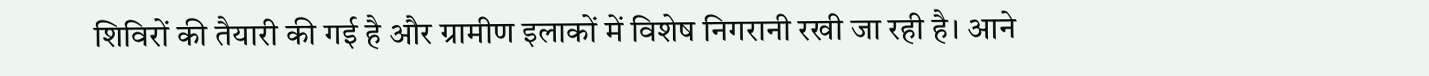शिविरों की तैयारी की गई है और ग्रामीण इलाकों में विशेष निगरानी रखी जा रही है। आने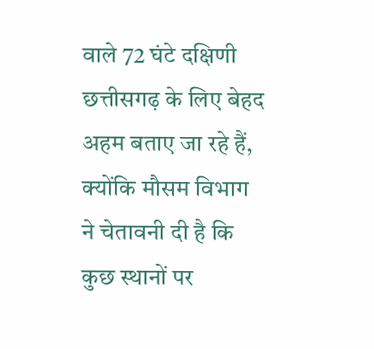वाले 72 घंटे दक्षिणी छत्तीसगढ़ के लिए बेहद अहम बताए जा रहे हैं, क्योंकि मौसम विभाग ने चेतावनी दी है कि कुछ स्थानों पर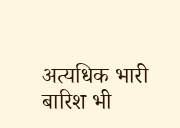अत्यधिक भारी बारिश भी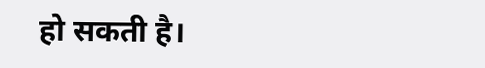हो सकती है।